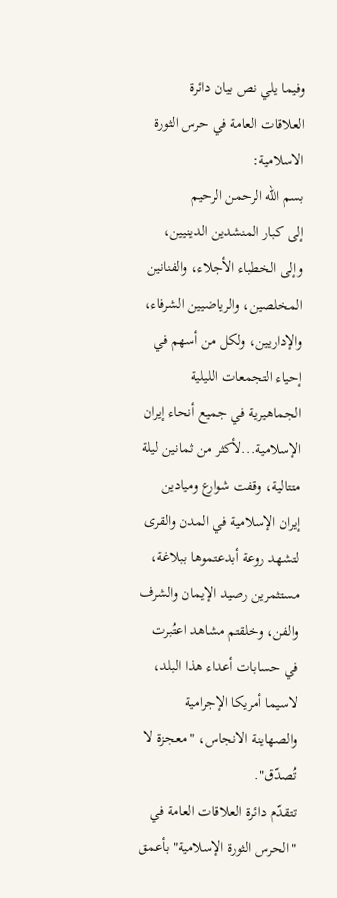وفيما يلي نص بيان دائرة العلاقات العامة في حرس الثورة الاسلامية:
بسم الله الرحمن الرحيم
إلى كبار المنشدين الدينيين، وإلى الخطباء الأجلاء، والفنانين المخلصين، والرياضيين الشرفاء، والإداريين، ولكل من أسهم في إحياء التجمعات الليلية الجماهيرية في جميع أنحاء إيران الإسلامية...لأكثر من ثمانين ليلة متتالية، وقفت شوارع وميادين إيران الإسلامية في المدن والقرى لتشهد روعة أبدعتموها ببلاغة، مستثمرين رصيد الإيمان والشرف والفن، وخلقتم مشاهد اعتُبرت في حسابات أعداء هذا البلد، لاسيما أمريكا الإجرامية والصهاينة الانجاس، "معجزة لا تُصدّق".
تتقدّم دائرة العلاقات العامة في "الحرس الثورة الإسلامية" بأعمق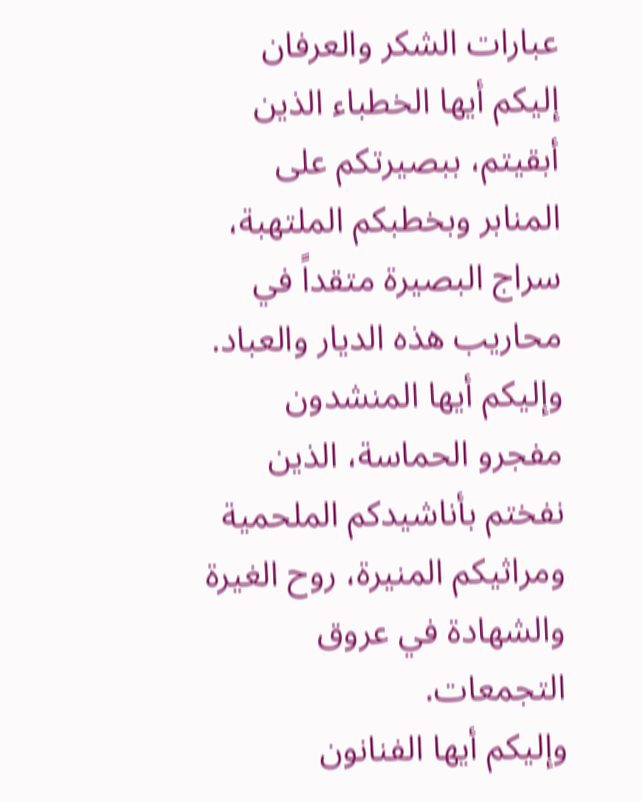عبارات الشكر والعرفان إليكم أيها الخطباء الذين أبقيتم، ببصيرتكم على المنابر وبخطبكم الملتهبة، سراج البصيرة متقداً في محاريب هذه الديار والعباد.
وإليكم أيها المنشدون مفجرو الحماسة، الذين نفختم بأناشيدكم الملحمية ومراثيكم المنيرة، روح الغيرة والشهادة في عروق التجمعات.
وإليكم أيها الفنانون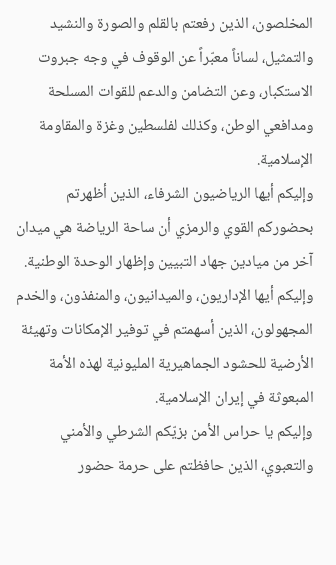المخلصون، الذين رفعتم بالقلم والصورة والنشيد والتمثيل، لساناً معبّراً عن الوقوف في وجه جبروت الاستكبار، وعن التضامن والدعم للقوات المسلحة ومدافعي الوطن، وكذلك لفلسطين وغزة والمقاومة الإسلامية.
وإليكم أيها الرياضيون الشرفاء، الذين أظهرتم بحضوركم القوي والرمزي أن ساحة الرياضة هي ميدان آخر من ميادين جهاد التبيين وإظهار الوحدة الوطنية.
وإليكم أيها الإداريون، والميدانيون، والمنفذون، والخدم المجهولون، الذين أسهمتم في توفير الإمكانات وتهيئة الأرضية للحشود الجماهيرية المليونية لهذه الأمة المبعوثة في إيران الإسلامية.
وإليكم يا حراس الأمن بزيّكم الشرطي والأمني والتعبوي، الذين حافظتم على حرمة حضور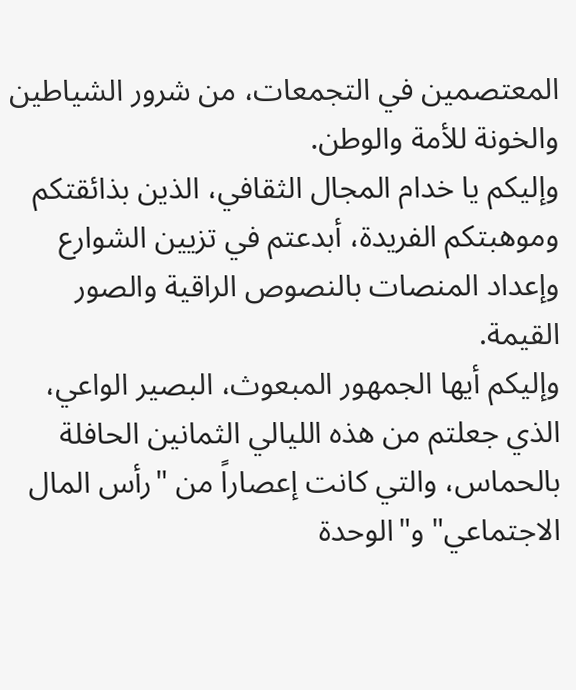المعتصمين في التجمعات، من شرور الشياطين والخونة للأمة والوطن.
وإليكم يا خدام المجال الثقافي، الذين بذائقتكم وموهبتكم الفريدة، أبدعتم في تزيين الشوارع وإعداد المنصات بالنصوص الراقية والصور القيمة.
وإليكم أيها الجمهور المبعوث، البصير الواعي، الذي جعلتم من هذه الليالي الثمانين الحافلة بالحماس، والتي كانت إعصاراً من "رأس المال الاجتماعي" و"الوحدة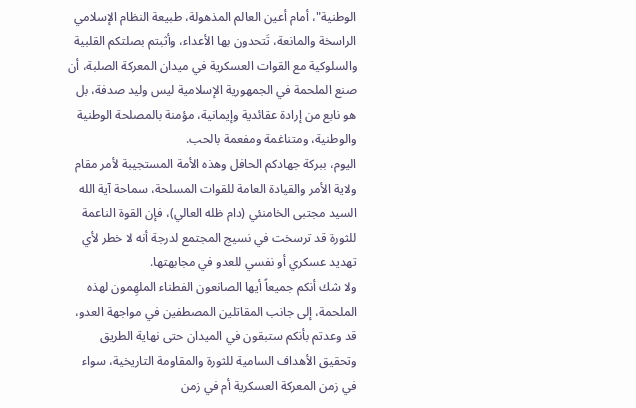الوطنية"، أمام أعين العالم المذهولة، طبيعة النظام الإسلامي الراسخة والمانعة، تَتحدون بها الأعداء، وأثبتم بصلتكم القلبية والسلوكية مع القوات العسكرية في ميدان المعركة الصلبة، أن صنع الملحمة في الجمهورية الإسلامية ليس وليد صدفة، بل هو نابع من إرادة عقائدية وإيمانية، مؤمنة بالمصلحة الوطنية والوطنية، ومتناغمة ومفعمة بالحب.
اليوم، ببركة جهادكم الحافل وهذه الأمة المستجيبة لأمر مقام ولاية الأمر والقيادة العامة للقوات المسلحة، سماحة آية الله السيد مجتبى الخامنئي (دام ظله العالي)، فإن القوة الناعمة للثورة قد ترسخت في نسيج المجتمع لدرجة أنه لا خطر لأي تهديد عسكري أو نفسي للعدو في مجابهتها.
ولا شك أنكم جميعاً أيها الصانعون الفطناء الملهِمون لهذه الملحمة، إلى جانب المقاتلين المصطفين في مواجهة العدو، قد وعدتم بأنكم ستبقون في الميدان حتى نهاية الطريق وتحقيق الأهداف السامية للثورة والمقاومة التاريخية، سواء في زمن المعركة العسكرية أم في زمن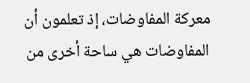معركة المفاوضات، إذ تعلمون أن المفاوضات هي ساحة أخرى من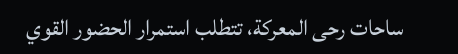ساحات رحى المعركة، تتطلب استمرار الحضور القوي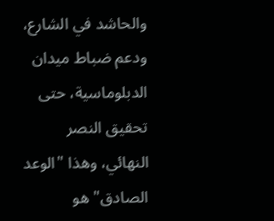والحاشد في الشارع، ودعم ضباط ميدان الدبلوماسية، حتى تحقيق النصر النهائي، وهذا "الوعد الصادق" هو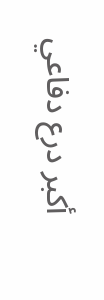أكبر درع دفاعي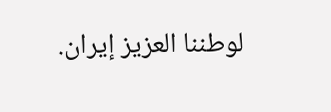لوطننا العزيز إيران.